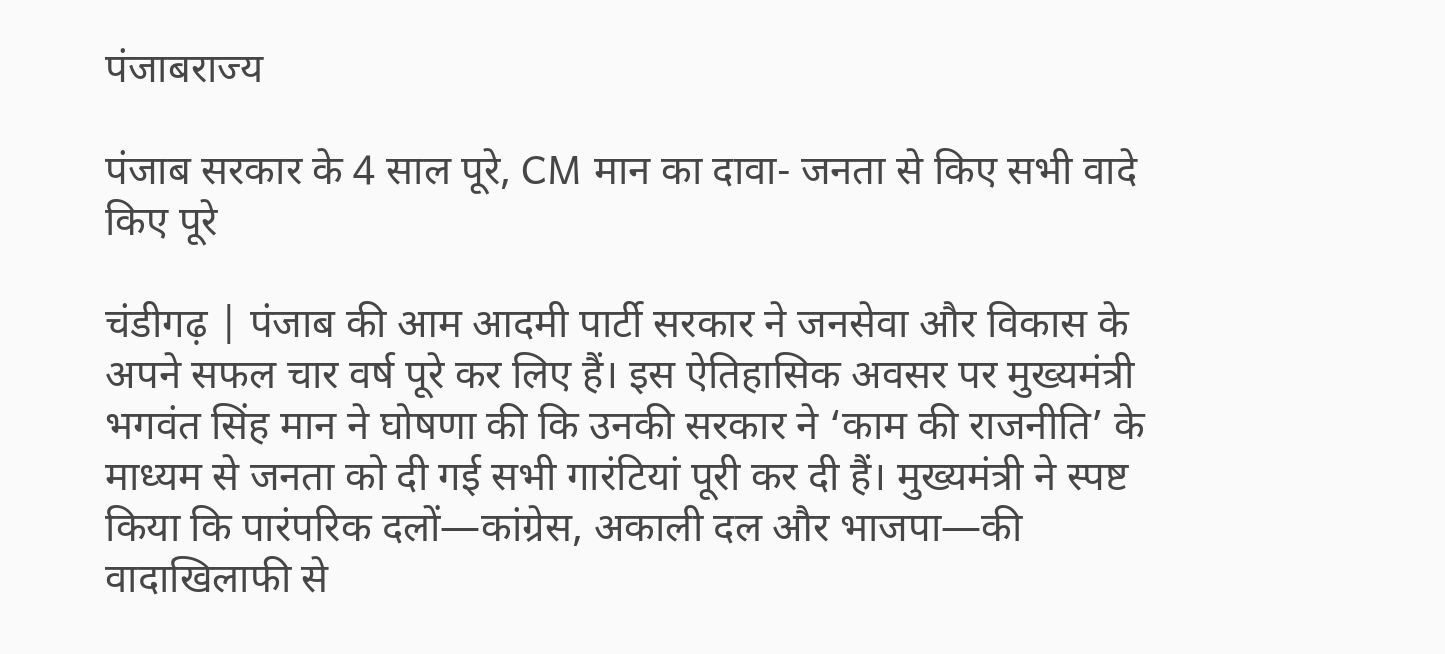पंजाबराज्य

पंजाब सरकार के 4 साल पूरे, CM मान का दावा- जनता से किए सभी वादे किए पूरे

चंडीगढ़ | पंजाब की आम आदमी पार्टी सरकार ने जनसेवा और विकास के अपने सफल चार वर्ष पूरे कर लिए हैं। इस ऐतिहासिक अवसर पर मुख्यमंत्री भगवंत सिंह मान ने घोषणा की कि उनकी सरकार ने ‘काम की राजनीति’ के माध्यम से जनता को दी गई सभी गारंटियां पूरी कर दी हैं। मुख्यमंत्री ने स्पष्ट किया कि पारंपरिक दलों—कांग्रेस, अकाली दल और भाजपा—की वादाखिलाफी से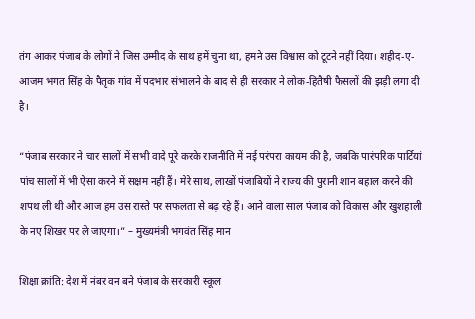तंग आकर पंजाब के लोगों ने जिस उम्मीद के साथ हमें चुना था, हमने उस विश्वास को टूटने नहीं दिया। शहीद-ए-आजम भगत सिंह के पैतृक गांव में पदभार संभालने के बाद से ही सरकार ने लोक-हितैषी फैसलों की झड़ी लगा दी है।

“पंजाब सरकार ने चार सालों में सभी वादे पूरे करके राजनीति में नई परंपरा कायम की है, जबकि पारंपरिक पार्टियां पांच सालों में भी ऐसा करने में सक्षम नहीं हैं। मेरे साथ, लाखों पंजाबियों ने राज्य की पुरानी शान बहाल करने की शपथ ली थी और आज हम उस रास्ते पर सफलता से बढ़ रहे हैं। आने वाला साल पंजाब को विकास और खुशहाली के नए शिखर पर ले जाएगा।” – मुख्यमंत्री भगवंत सिंह मान

शिक्षा क्रांति: देश में नंबर वन बने पंजाब के सरकारी स्कूल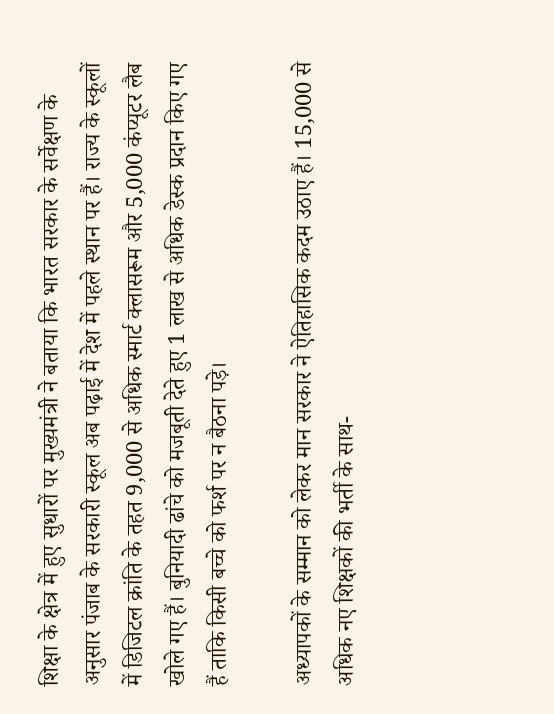शिक्षा के क्षेत्र में हुए सुधारों पर मुख्यमंत्री ने बताया कि भारत सरकार के सर्वेक्षण के अनुसार पंजाब के सरकारी स्कूल अब पढ़ाई में देश में पहले स्थान पर हैं। राज्य के स्कूलों में डिजिटल क्रांति के तहत 9,000 से अधिक स्मार्ट क्लासरूम और 5,000 कंप्यूटर लैब खोले गए हैं। बुनियादी ढांचे को मजबूती देते हुए 1 लाख से अधिक डेस्क प्रदान किए गए हैं ताकि किसी बच्चे को फर्श पर न बैठना पड़े।

अध्यापकों के सम्मान को लेकर मान सरकार ने ऐतिहासिक कदम उठाए हैं। 15,000 से अधिक नए शिक्षकों की भर्ती के साथ-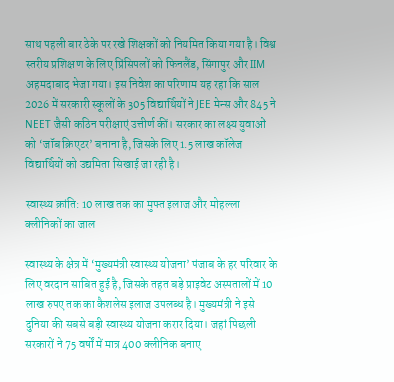साथ पहली बार ठेके पर रखे शिक्षकों को नियमित किया गया है। विश्व स्तरीय प्रशिक्षण के लिए प्रिंसिपलों को फिनलैंड, सिंगापुर और IIM अहमदाबाद भेजा गया। इस निवेश का परिणाम यह रहा कि साल 2026 में सरकारी स्कूलों के 305 विद्यार्थियों ने JEE मेन्स और 845 ने NEET जैसी कठिन परीक्षाएं उत्तीर्ण कीं। सरकार का लक्ष्य युवाओं को ‘जॉब क्रिएटर’ बनाना है, जिसके लिए 1.5 लाख कॉलेज विद्यार्थियों को उद्यमिता सिखाई जा रही है।

स्वास्थ्य क्रांति: 10 लाख तक का मुफ्त इलाज और मोहल्ला क्लीनिकों का जाल

स्वास्थ्य के क्षेत्र में ‘मुख्यमंत्री स्वास्थ्य योजना’ पंजाब के हर परिवार के लिए वरदान साबित हुई है, जिसके तहत बड़े प्राइवेट अस्पतालों में 10 लाख रुपए तक का कैशलेस इलाज उपलब्ध है। मुख्यमंत्री ने इसे दुनिया की सबसे बड़ी स्वास्थ्य योजना करार दिया। जहां पिछली सरकारों ने 75 वर्षों में मात्र 400 क्लीनिक बनाए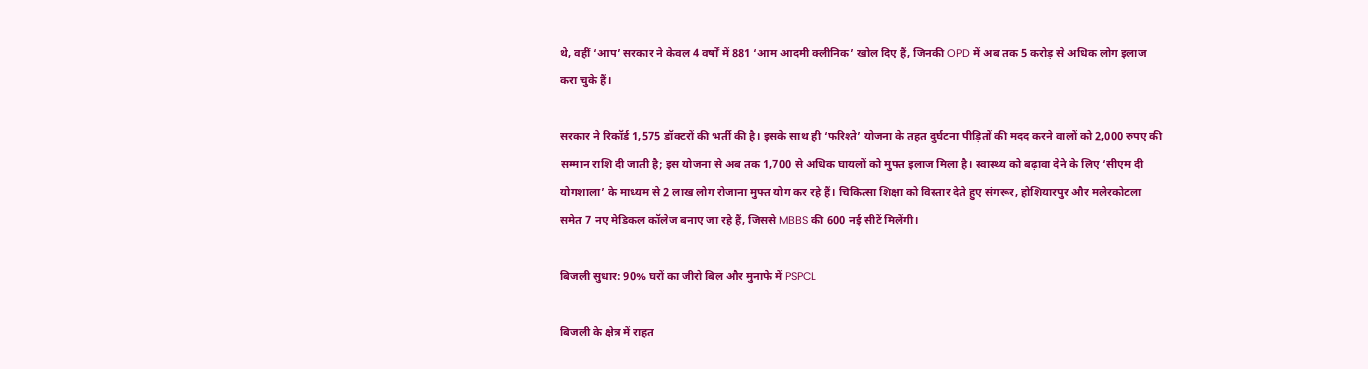थे, वहीं ‘आप’ सरकार ने केवल 4 वर्षों में 881 ‘आम आदमी क्लीनिक’ खोल दिए हैं, जिनकी OPD में अब तक 5 करोड़ से अधिक लोग इलाज करा चुके हैं।

सरकार ने रिकॉर्ड 1,575 डॉक्टरों की भर्ती की है। इसके साथ ही ‘फरिश्ते’ योजना के तहत दुर्घटना पीड़ितों की मदद करने वालों को 2,000 रुपए की सम्मान राशि दी जाती है; इस योजना से अब तक 1,700 से अधिक घायलों को मुफ्त इलाज मिला है। स्वास्थ्य को बढ़ावा देने के लिए ‘सीएम दी योगशाला’ के माध्यम से 2 लाख लोग रोजाना मुफ्त योग कर रहे हैं। चिकित्सा शिक्षा को विस्तार देते हुए संगरूर, होशियारपुर और मलेरकोटला समेत 7 नए मेडिकल कॉलेज बनाए जा रहे हैं, जिससे MBBS की 600 नई सीटें मिलेंगी।

बिजली सुधार: 90% घरों का जीरो बिल और मुनाफे में PSPCL

बिजली के क्षेत्र में राहत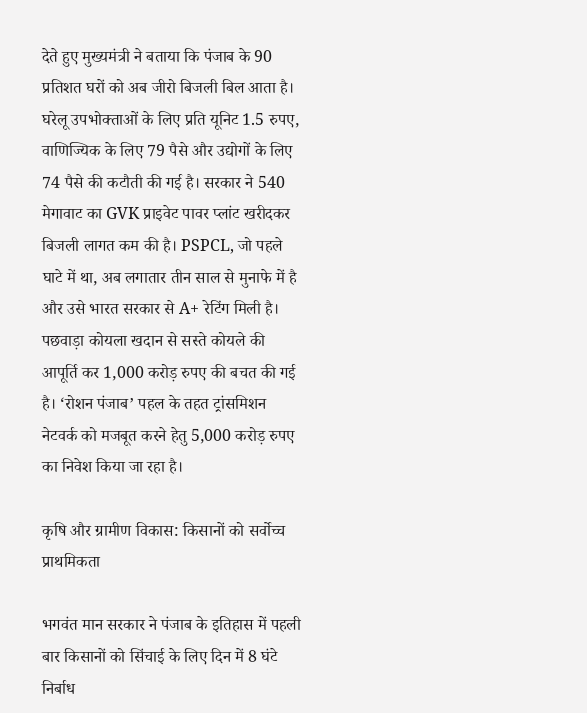देते हुए मुख्यमंत्री ने बताया कि पंजाब के 90 प्रतिशत घरों को अब जीरो बिजली बिल आता है। घरेलू उपभोक्ताओं के लिए प्रति यूनिट 1.5 रुपए, वाणिज्यिक के लिए 79 पैसे और उद्योगों के लिए 74 पैसे की कटौती की गई है। सरकार ने 540 मेगावाट का GVK प्राइवेट पावर प्लांट खरीदकर बिजली लागत कम की है। PSPCL, जो पहले घाटे में था, अब लगातार तीन साल से मुनाफे में है और उसे भारत सरकार से A+ रेटिंग मिली है। पछवाड़ा कोयला खदान से सस्ते कोयले की आपूर्ति कर 1,000 करोड़ रुपए की बचत की गई है। ‘रोशन पंजाब’ पहल के तहत ट्रांसमिशन नेटवर्क को मजबूत करने हेतु 5,000 करोड़ रुपए का निवेश किया जा रहा है।

कृषि और ग्रामीण विकास: किसानों को सर्वोच्च प्राथमिकता

भगवंत मान सरकार ने पंजाब के इतिहास में पहली बार किसानों को सिंचाई के लिए दिन में 8 घंटे निर्बाध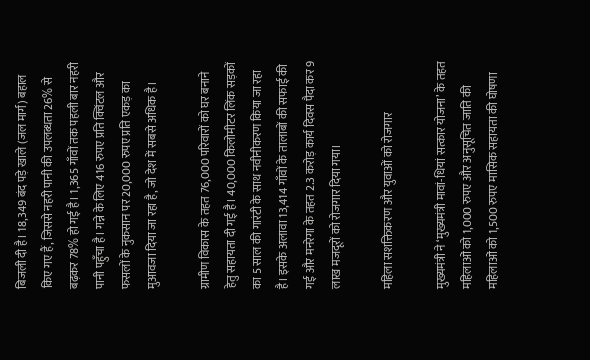बिजली दी है। 18,349 बंद पड़े खाले (जल मार्ग) बहाल किए गए हैं, जिससे नहरी पानी की उपलब्धता 26% से बढ़कर 78% हो गई है। 1,365 गाँवों तक पहली बार नहरी पानी पहुँचा है। गन्ने के लिए 416 रुपए प्रति क्विंटल और फसलों के नुकसान पर 20,000 रुपए प्रति एकड़ का मुआवजा दिया जा रहा है, जो देश में सबसे अधिक है।

ग्रामीण विकास के तहत 76,000 परिवारों को घर बनाने हेतु सहायता दी गई है। 40,000 किलोमीटर लिंक सड़कों का 5 साल की गारंटी के साथ नवीनीकरण किया जा रहा है। इसके अलावा 13,414 गाँवों के तालाबों की सफाई की गई और मनरेगा के तहत 2.3 करोड़ कार्य दिवस पैदा कर 9 लाख मजदूरों को रोजगार दिया गया।

महिला सशक्तिकरण और युवाओं को रोजगार

मुख्यमंत्री ने ‘मुख्यमंत्री मावां-धियां सत्कार योजना’ के तहत महिलाओं को 1,000 रुपए और अनुसूचित जाति की महिलाओं को 1,500 रुपए मासिक सहायता की घोषणा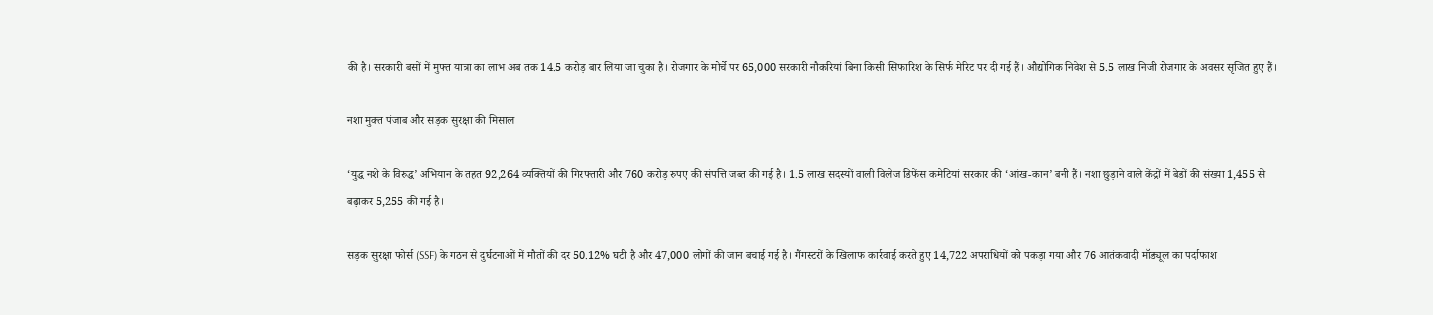की है। सरकारी बसों में मुफ्त यात्रा का लाभ अब तक 14.5 करोड़ बार लिया जा चुका है। रोजगार के मोर्चे पर 65,000 सरकारी नौकरियां बिना किसी सिफारिश के सिर्फ मेरिट पर दी गई हैं। औद्योगिक निवेश से 5.5 लाख निजी रोजगार के अवसर सृजित हुए हैं।

नशा मुक्त पंजाब और सड़क सुरक्षा की मिसाल

‘युद्ध नशे के विरुद्ध’ अभियान के तहत 92,264 व्यक्तियों की गिरफ्तारी और 760 करोड़ रुपए की संपत्ति जब्त की गई है। 1.5 लाख सदस्यों वाली विलेज डिफेंस कमेटियां सरकार की ‘आंख-कान’ बनी हैं। नशा छुड़ाने वाले केंद्रों में बेडों की संख्या 1,455 से बढ़ाकर 5,255 की गई है।

सड़क सुरक्षा फोर्स (SSF) के गठन से दुर्घटनाओं में मौतों की दर 50.12% घटी है और 47,000 लोगों की जान बचाई गई है। गैंगस्टरों के खिलाफ कार्रवाई करते हुए 14,722 अपराधियों को पकड़ा गया और 76 आतंकवादी मॉड्यूल का पर्दाफाश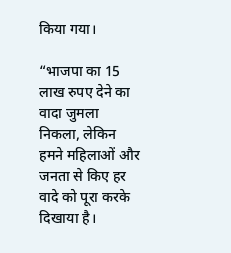किया गया।

“भाजपा का 15 लाख रुपए देने का वादा जुमला निकला, लेकिन हमने महिलाओं और जनता से किए हर वादे को पूरा करके दिखाया है।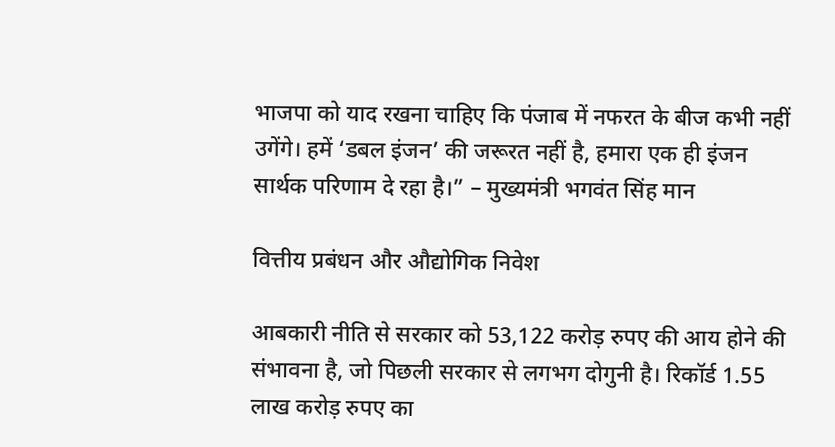भाजपा को याद रखना चाहिए कि पंजाब में नफरत के बीज कभी नहीं उगेंगे। हमें ‘डबल इंजन’ की जरूरत नहीं है, हमारा एक ही इंजन सार्थक परिणाम दे रहा है।” – मुख्यमंत्री भगवंत सिंह मान

वित्तीय प्रबंधन और औद्योगिक निवेश

आबकारी नीति से सरकार को 53,122 करोड़ रुपए की आय होने की संभावना है, जो पिछली सरकार से लगभग दोगुनी है। रिकॉर्ड 1.55 लाख करोड़ रुपए का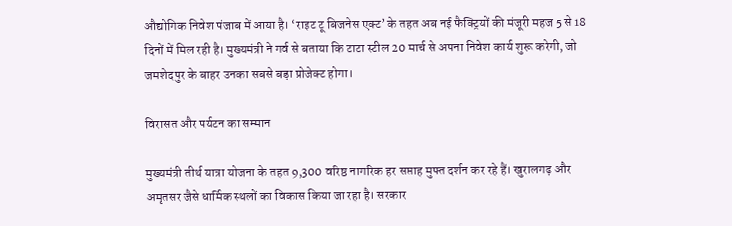औद्योगिक निवेश पंजाब में आया है। ‘राइट टू बिजनेस एक्ट’ के तहत अब नई फैक्ट्रियों की मंजूरी महज 5 से 18 दिनों में मिल रही है। मुख्यमंत्री ने गर्व से बताया कि टाटा स्टील 20 मार्च से अपना निवेश कार्य शुरू करेगी, जो जमशेदपुर के बाहर उनका सबसे बड़ा प्रोजेक्ट होगा।

विरासत और पर्यटन का सम्मान

मुख्यमंत्री तीर्थ यात्रा योजना के तहत 9,300 वरिष्ठ नागरिक हर सप्ताह मुफ्त दर्शन कर रहे हैं। खुरालगढ़ और अमृतसर जैसे धार्मिक स्थलों का विकास किया जा रहा है। सरकार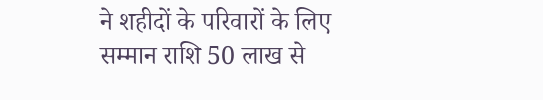ने शहीदों के परिवारों के लिए सम्मान राशि 50 लाख से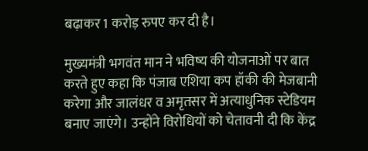बढ़ाकर 1 करोड़ रुपए कर दी है।

मुख्यमंत्री भगवंत मान ने भविष्य की योजनाओं पर बात करते हुए कहा कि पंजाब एशिया कप हॉकी की मेजबानी करेगा और जालंधर व अमृतसर में अत्याधुनिक स्टेडियम बनाए जाएंगे। उन्होंने विरोधियों को चेतावनी दी कि केंद्र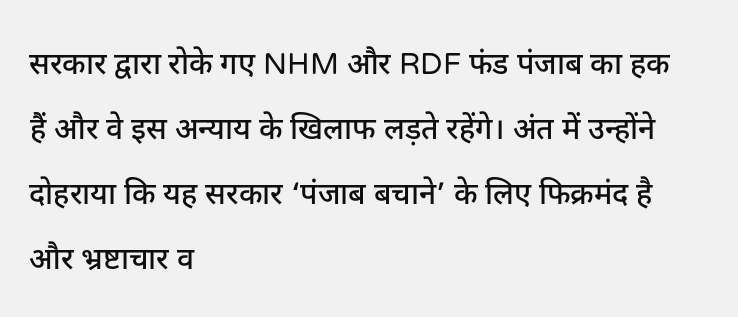सरकार द्वारा रोके गए NHM और RDF फंड पंजाब का हक हैं और वे इस अन्याय के खिलाफ लड़ते रहेंगे। अंत में उन्होंने दोहराया कि यह सरकार ‘पंजाब बचाने’ के लिए फिक्रमंद है और भ्रष्टाचार व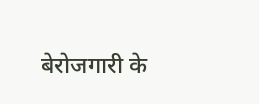बेरोजगारी के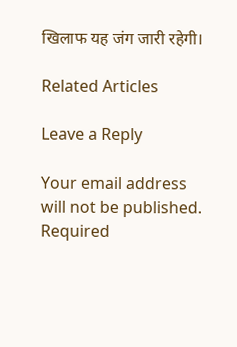खिलाफ यह जंग जारी रहेगी।

Related Articles

Leave a Reply

Your email address will not be published. Required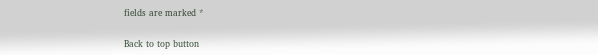fields are marked *

Back to top button